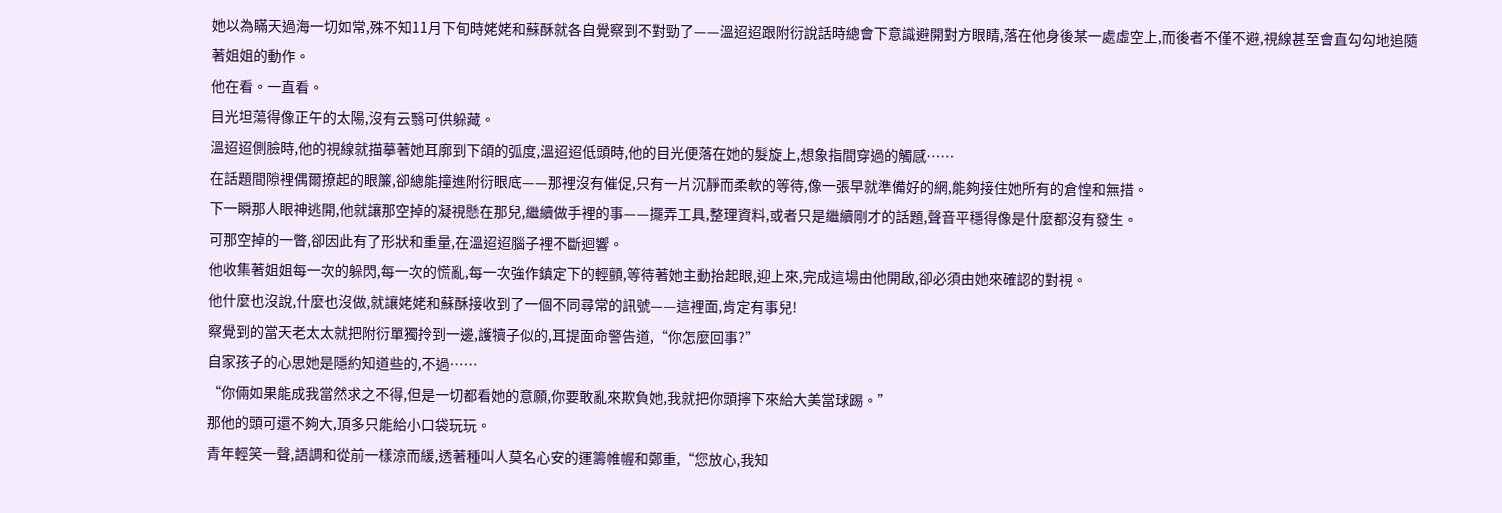她以為瞞天過海一切如常,殊不知11月下旬時姥姥和蘇酥就各自覺察到不對勁了——溫迢迢跟附衍說話時總會下意識避開對方眼睛,落在他身後某一處虛空上,而後者不僅不避,視線甚至會直勾勾地追隨著姐姐的動作。
他在看。一直看。
目光坦蕩得像正午的太陽,沒有云翳可供躲藏。
溫迢迢側臉時,他的視線就描摹著她耳廓到下頜的弧度,溫迢迢低頭時,他的目光便落在她的髮旋上,想象指間穿過的觸感……
在話題間隙裡偶爾撩起的眼簾,卻總能撞進附衍眼底——那裡沒有催促,只有一片沉靜而柔軟的等待,像一張早就準備好的網,能夠接住她所有的倉惶和無措。
下一瞬那人眼神逃開,他就讓那空掉的凝視懸在那兒,繼續做手裡的事——擺弄工具,整理資料,或者只是繼續剛才的話題,聲音平穩得像是什麼都沒有發生。
可那空掉的一瞥,卻因此有了形狀和重量,在溫迢迢腦子裡不斷迴響。
他收集著姐姐每一次的躲閃,每一次的慌亂,每一次強作鎮定下的輕顫,等待著她主動抬起眼,迎上來,完成這場由他開啟,卻必須由她來確認的對視。
他什麼也沒說,什麼也沒做,就讓姥姥和蘇酥接收到了一個不同尋常的訊號——這裡面,肯定有事兒!
察覺到的當天老太太就把附衍單獨拎到一邊,護犢子似的,耳提面命警告道,“你怎麼回事?”
自家孩子的心思她是隱約知道些的,不過……
“你倆如果能成我當然求之不得,但是一切都看她的意願,你要敢亂來欺負她,我就把你頭擰下來給大美當球踢。”
那他的頭可還不夠大,頂多只能給小口袋玩玩。
青年輕笑一聲,語調和從前一樣涼而緩,透著種叫人莫名心安的運籌帷幄和鄭重,“您放心,我知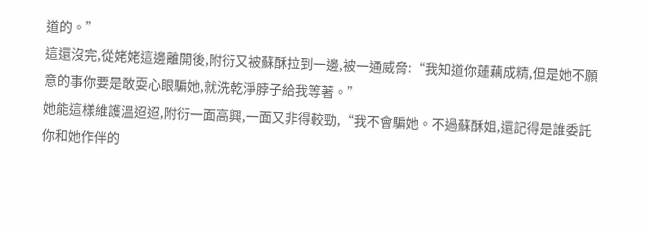道的。”
這還沒完,從姥姥這邊離開後,附衍又被蘇酥拉到一邊,被一通威脅:“我知道你蓮藕成精,但是她不願意的事你要是敢耍心眼騙她,就洗乾淨脖子給我等著。”
她能這樣維護溫迢迢,附衍一面高興,一面又非得較勁,“我不會騙她。不過蘇酥姐,還記得是誰委託你和她作伴的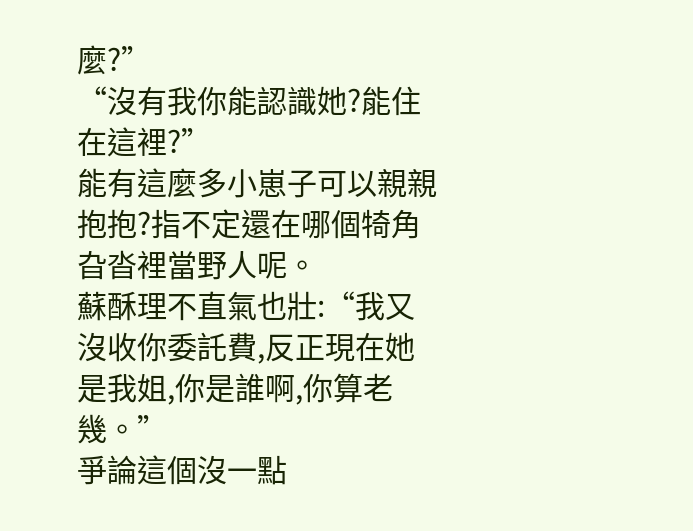麼?”
“沒有我你能認識她?能住在這裡?”
能有這麼多小崽子可以親親抱抱?指不定還在哪個犄角旮沓裡當野人呢。
蘇酥理不直氣也壯:“我又沒收你委託費,反正現在她是我姐,你是誰啊,你算老幾。”
爭論這個沒一點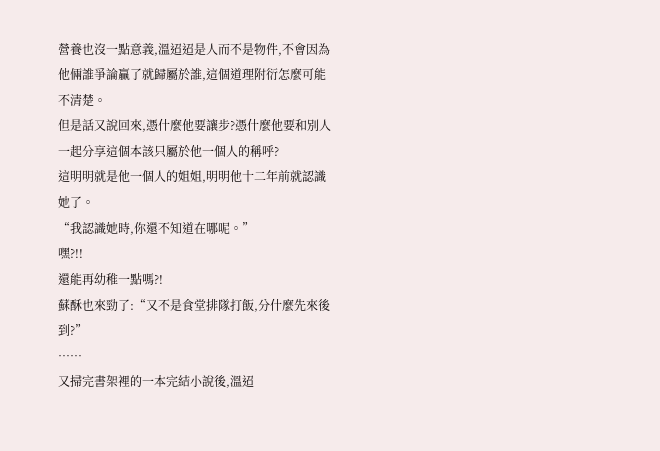營養也沒一點意義,溫迢迢是人而不是物件,不會因為他倆誰爭論贏了就歸屬於誰,這個道理附衍怎麼可能不清楚。
但是話又說回來,憑什麼他要讓步?憑什麼他要和別人一起分享這個本該只屬於他一個人的稱呼?
這明明就是他一個人的姐姐,明明他十二年前就認識她了。
“我認識她時,你還不知道在哪呢。”
嘿?!!
還能再幼稚一點嗎?!
蘇酥也來勁了:“又不是食堂排隊打飯,分什麼先來後到?”
……
又掃完書架裡的一本完結小說後,溫迢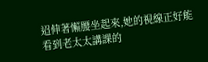迢伸著懶腰坐起來,她的視線正好能看到老太太講課的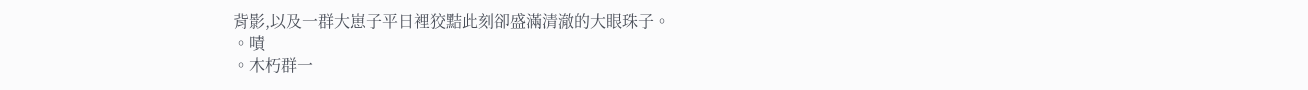背影,以及一群大崽子平日裡狡黠此刻卻盛滿清澈的大眼珠子。
。嘖
。木朽群一